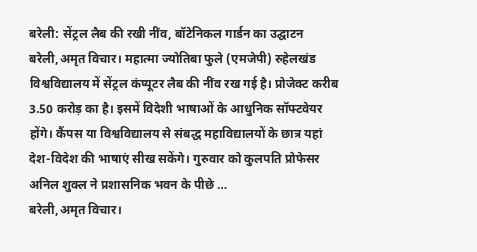बरेली: सेंट्रल लैब की रखी नींव, बॉटेनिकल गार्डन का उद्घाटन
बरेली,अमृत विचार। महात्मा ज्योतिबा फुले (एमजेपी) रुहेलखंड विश्वविद्यालय में सेंट्रल कंप्यूटर लैब की नींव रख गई है। प्रोजेक्ट करीब 3.50 करोड़ का है। इसमें विदेशी भाषाओं के आधुनिक सॉफ्टवेयर होंगे। कैंपस या विश्वविद्यालय से संबद्ध महाविद्यालयों के छात्र यहां देश-विदेश की भाषाएं सीख सकेंगे। गुरुवार को कुलपति प्रोफेसर अनिल शुक्ल ने प्रशासनिक भवन के पीछे …
बरेली,अमृत विचार।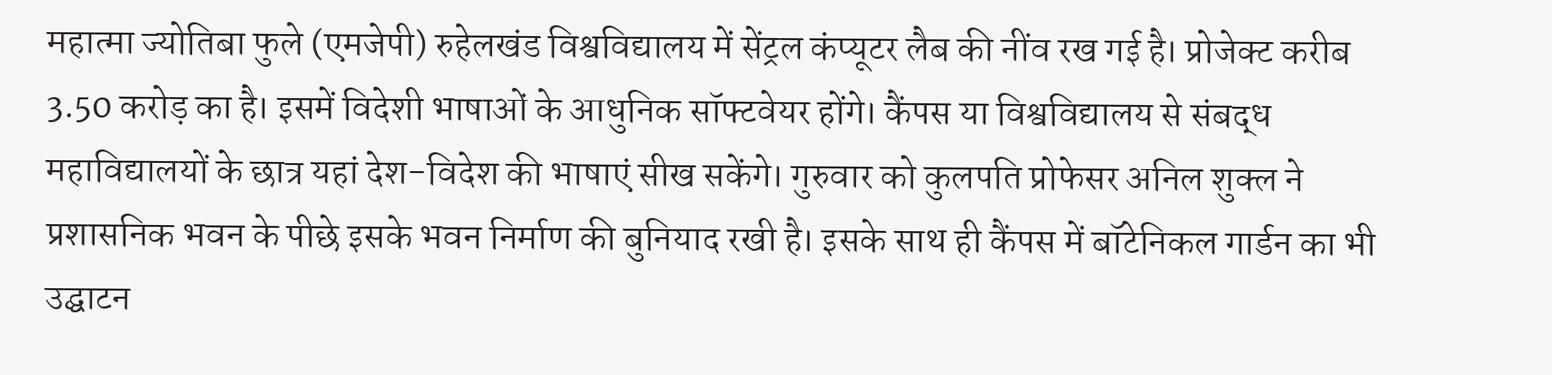महात्मा ज्योतिबा फुले (एमजेपी) रुहेलखंड विश्वविद्यालय में सेंट्रल कंप्यूटर लैब की नींव रख गई है। प्रोजेक्ट करीब 3.50 करोड़ का है। इसमें विदेशी भाषाओं के आधुनिक सॉफ्टवेयर होंगे। कैंपस या विश्वविद्यालय से संबद्ध महाविद्यालयों के छात्र यहां देश-विदेश की भाषाएं सीख सकेंगे। गुरुवार को कुलपति प्रोफेसर अनिल शुक्ल ने प्रशासनिक भवन के पीछे इसके भवन निर्माण की बुनियाद रखी है। इसके साथ ही कैंपस में बॉटेनिकल गार्डन का भी उद्घाटन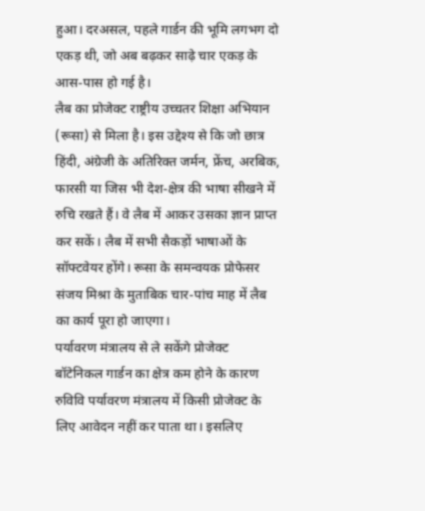हुआ। दरअसल, पहले गार्डन की भूमि लगभग दो एकड़ थी, जो अब बढ़कर साढ़े चार एकड़ के आस-पास हो गई है।
लैब का प्रोजेक्ट राष्ट्रीय उच्चतर शिक्षा अभियान (रूसा) से मिला है। इस उद्देश्य से कि जो छात्र हिंदी, अंग्रेजी के अतिरिक्त जर्मन, फ्रेंच, अरबिक, फारसी या जिस भी देश-क्षेत्र की भाषा सीखने में रुचि रखते हैं। वे लैब में आकर उसका ज्ञान प्राप्त कर सकें। लैब में सभी सैकड़ों भाषाओं के सॉफ्टवेयर होंगे। रूसा के समन्वयक प्रोफेसर संजय मिश्रा के मुताबिक चार-पांच माह में लैब का कार्य पूरा हो जाएगा।
पर्यावरण मंत्रालय से ले सकेंगे प्रोजेक्ट
बॉटेनिकल गार्डन का क्षेत्र कम होने के कारण रुविवि पर्यावरण मंत्रालय में किसी प्रोजेक्ट के लिए आवेदन नहीं कर पाता था। इसलिए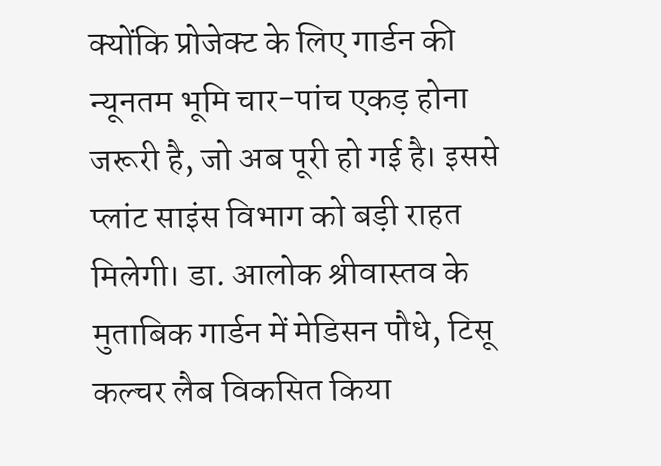क्योंकि प्रोजेक्ट के लिए गार्डन की न्यूनतम भूमि चार-पांच एकड़ होना जरूरी है, जो अब पूरी हो गई है। इससे प्लांट साइंस विभाग को बड़ी राहत मिलेगी। डा. आलोक श्रीवास्तव के मुताबिक गार्डन में मेडिसन पौधे, टिसू कल्चर लैब विकसित किया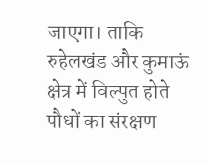जाएगा। ताकि रुहेलखंड और कुमाऊं क्षेत्र में विल्पुत होते पौधों का संरक्षण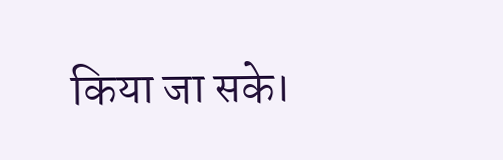किया जा सके।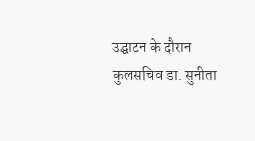उद्घाटन के दौरान कुलसचिव डा. सुनीता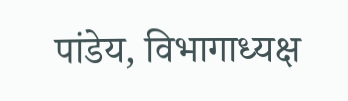पांडेय, विभागाध्यक्ष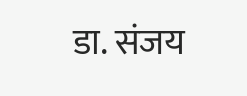डा. संजय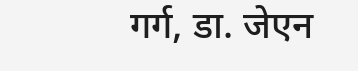गर्ग, डा. जेएन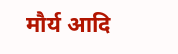मौर्य आदि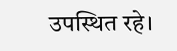उपस्थित रहे।